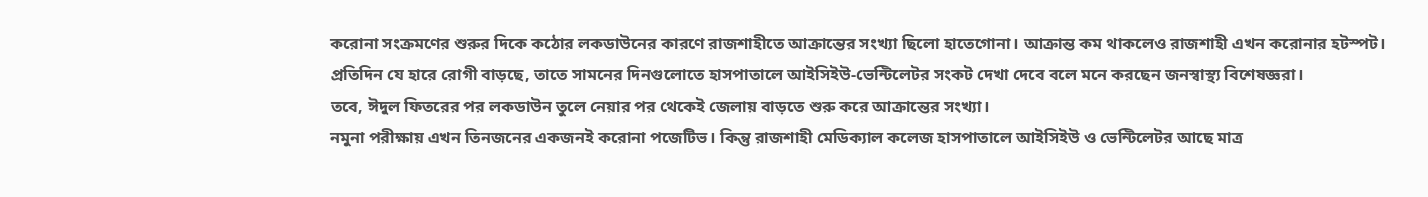করোনা সংক্রমণের শুরুর দিকে কঠোর লকডাউনের কারণে রাজশাহীতে আক্রান্তের সংখ্যা ছিলো হাতেগোনা। আক্রান্ত কম থাকলেও রাজশাহী এখন করোনার হটস্পট।
প্রতিদিন যে হারে রোগী বাড়ছে, তাতে সামনের দিনগুলোতে হাসপাতালে আইসিইউ-ভেন্টিলেটর সংকট দেখা দেবে বলে মনে করছেন জনস্বাস্থ্য বিশেষজ্ঞরা।
তবে, ঈদুল ফিতরের পর লকডাউন তুলে নেয়ার পর থেকেই জেলায় বাড়তে শুরু করে আক্রান্তের সংখ্যা।
নমুনা পরীক্ষায় এখন তিনজনের একজনই করোনা পজেটিভ। কিন্তু রাজশাহী মেডিক্যাল কলেজ হাসপাতালে আইসিইউ ও ভেন্টিলেটর আছে মাত্র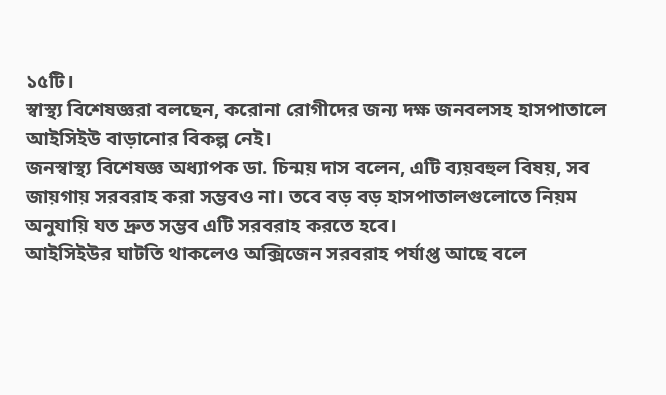১৫টি।
স্বাস্থ্য বিশেষজ্ঞরা বলছেন, করোনা রোগীদের জন্য দক্ষ জনবলসহ হাসপাতালে আইসিইউ বাড়ানোর বিকল্প নেই।
জনস্বাস্থ্য বিশেষজ্ঞ অধ্যাপক ডা. চিন্ময় দাস বলেন, এটি ব্যয়বহুল বিষয়, সব জায়গায় সরবরাহ করা সম্ভবও না। তবে বড় বড় হাসপাতালগুলোতে নিয়ম অনুযায়ি যত দ্রুত সম্ভব এটি সরবরাহ করতে হবে।
আইসিইউর ঘাটতি থাকলেও অক্সিজেন সরবরাহ পর্যাপ্ত আছে বলে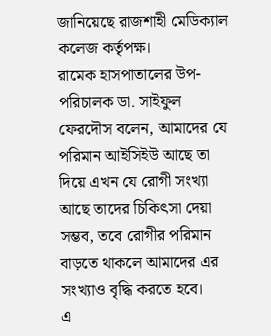জানিয়েছে রাজশাহী মেডিক্যাল কলেজ কর্তৃপক্ষ।
রামেক হাসপাতালের উপ-পরিচালক ডা. সাইফুল ফেরদৌস বলেন, আমাদের যে পরিমান আইসিইউ আছে তা দিয়ে এখন যে রোগী সংখ্যা আছে তাদের চিকিৎসা দেয়া সম্ভব, তবে রোগীর পরিমান বাড়তে থাকলে আমাদের এর সংখ্যাও বৃদ্ধি করতে হবে।
এ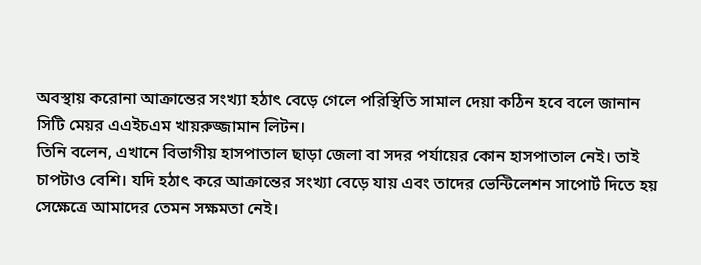অবস্থায় করোনা আক্রান্তের সংখ্যা হঠাৎ বেড়ে গেলে পরিস্থিতি সামাল দেয়া কঠিন হবে বলে জানান সিটি মেয়র এএইচএম খায়রুজ্জামান লিটন।
তিনি বলেন, এখানে বিভাগীয় হাসপাতাল ছাড়া জেলা বা সদর পর্যায়ের কোন হাসপাতাল নেই। তাই চাপটাও বেশি। যদি হঠাৎ করে আক্রান্তের সংখ্যা বেড়ে যায় এবং তাদের ভেন্টিলেশন সাপোর্ট দিতে হয় সেক্ষেত্রে আমাদের তেমন সক্ষমতা নেই।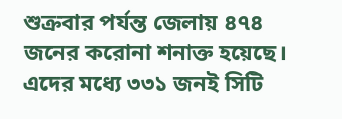শুক্রবার পর্যন্ত জেলায় ৪৭৪ জনের করোনা শনাক্ত হয়েছে। এদের মধ্যে ৩৩১ জনই সিটি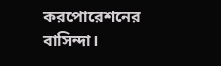করপোরেশনের বাসিন্দা।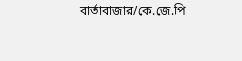বার্তাবাজার/কে.জে.পি